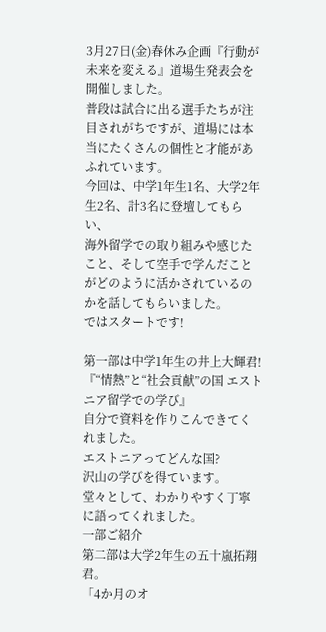3月27日(金)春休み企画『行動が未来を変える』道場生発表会を開催しました。
普段は試合に出る選手たちが注目されがちですが、道場には本当にたくさんの個性と才能があふれています。
今回は、中学1年生1名、大学2年生2名、計3名に登壇してもらい、
海外留学での取り組みや感じたこと、そして空手で学んだことがどのように活かされているのかを話してもらいました。
ではスタートです!

第一部は中学1年生の井上大輝君!
『“情熱”と“社会貢献”の国 エストニア留学での学び』
自分で資料を作りこんできてくれました。
エストニアってどんな国?
沢山の学びを得ています。
堂々として、わかりやすく丁寧に語ってくれました。
一部ご紹介
第二部は大学2年生の五十嵐拓翔君。
「4か月のオ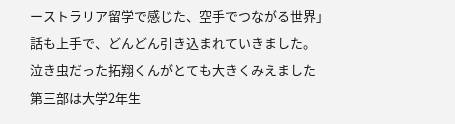ーストラリア留学で感じた、空手でつながる世界」
話も上手で、どんどん引き込まれていきました。
泣き虫だった拓翔くんがとても大きくみえました
第三部は大学2年生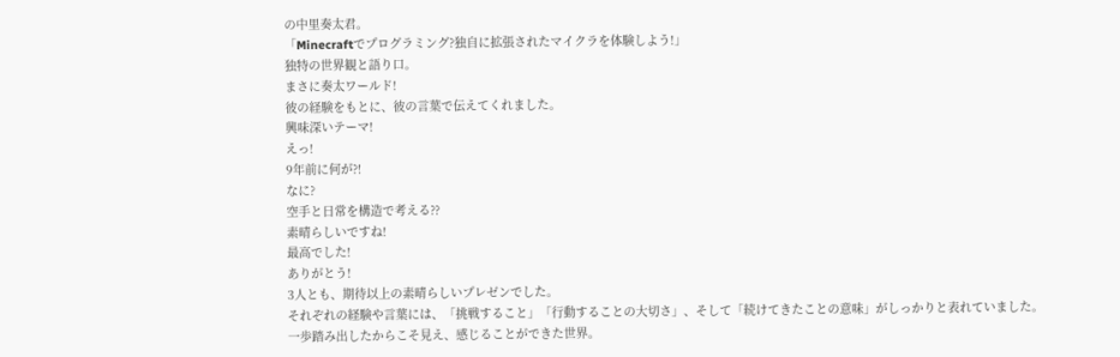の中里奏太君。
「Minecraftでプログラミング?独自に拡張されたマイクラを体験しよう!」
独特の世界観と語り口。
まさに奏太ワールド!
彼の経験をもとに、彼の言葉で伝えてくれました。
興味深いテーマ!
えっ!
9年前に何が⁈
なに?
空手と日常を構造で考える⁇
素晴らしいですね!
最高でした!
ありがとう!
3人とも、期待以上の素晴らしいプレゼンでした。
それぞれの経験や言葉には、「挑戦すること」「行動することの大切さ」、そして「続けてきたことの意味」がしっかりと表れていました。
一歩踏み出したからこそ見え、感じることができた世界。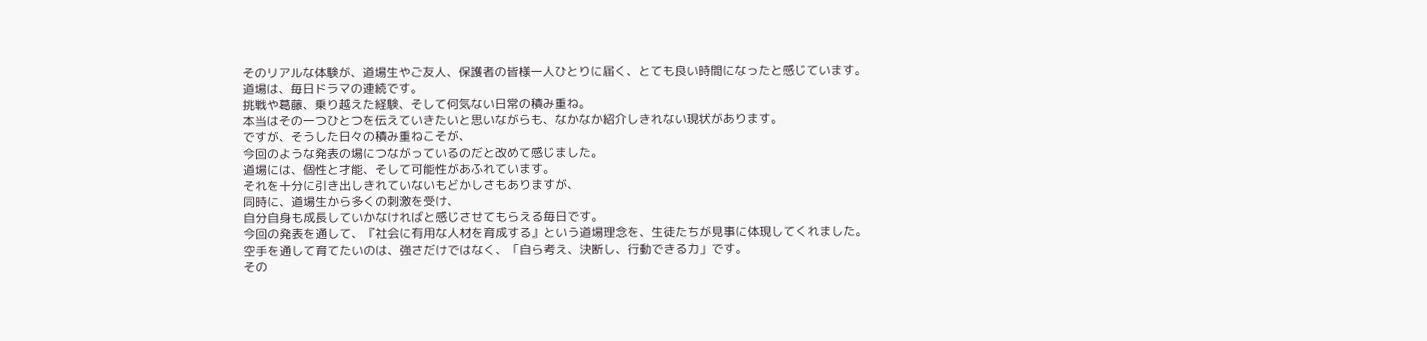そのリアルな体験が、道場生やご友人、保護者の皆様一人ひとりに届く、とても良い時間になったと感じています。
道場は、毎日ドラマの連続です。
挑戦や葛藤、乗り越えた経験、そして何気ない日常の積み重ね。
本当はその一つひとつを伝えていきたいと思いながらも、なかなか紹介しきれない現状があります。
ですが、そうした日々の積み重ねこそが、
今回のような発表の場につながっているのだと改めて感じました。
道場には、個性と才能、そして可能性があふれています。
それを十分に引き出しきれていないもどかしさもありますが、
同時に、道場生から多くの刺激を受け、
自分自身も成長していかなければと感じさせてもらえる毎日です。
今回の発表を通して、『社会に有用な人材を育成する』という道場理念を、生徒たちが見事に体現してくれました。
空手を通して育てたいのは、強さだけではなく、「自ら考え、決断し、行動できる力」です。
その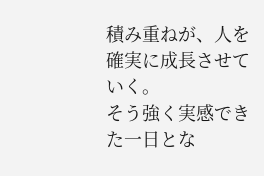積み重ねが、人を確実に成長させていく。
そう強く実感できた一日とな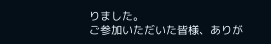りました。
ご参加いただいた皆様、ありが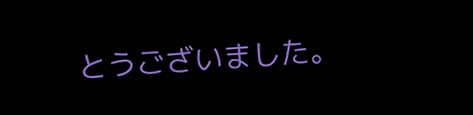とうございました。